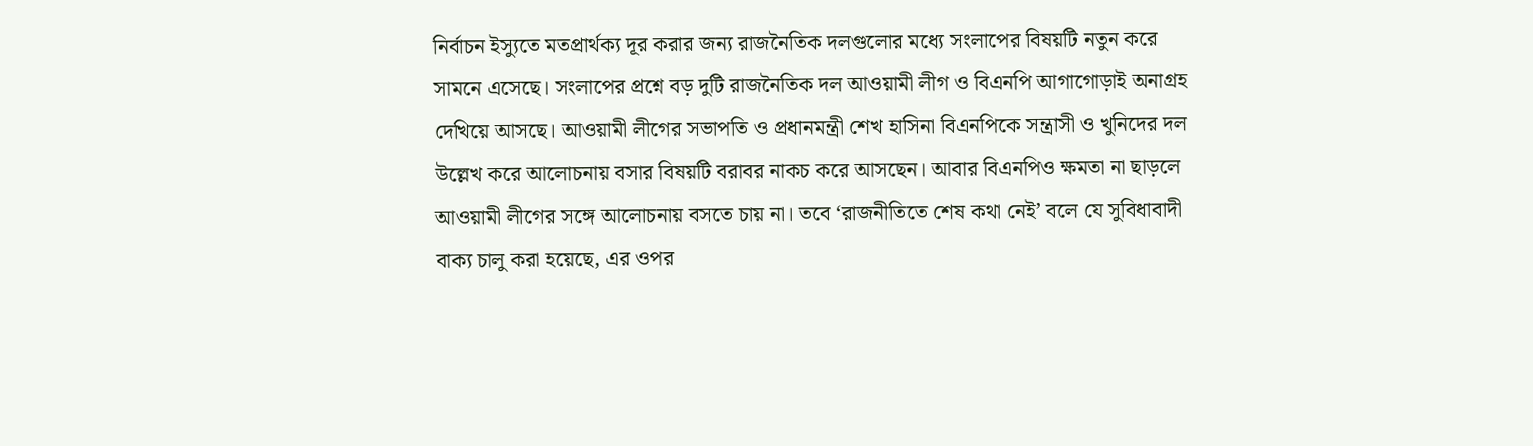নির্বাচন ইস্যুতে মতপ্রার্থক্য দূর করার জন্য রাজনৈতিক দলগুলোর মধ্যে সংলাপের বিষয়টি নতুন করে সামনে এসেছে। সংলাপের প্রশ্নে বড় দুটি রাজনৈতিক দল আওয়ামী লীগ ও বিএনপি আগাগোড়াই অনাগ্রহ দেখিয়ে আসছে। আওয়ামী লীগের সভাপতি ও প্রধানমন্ত্রী শেখ হাসিনা বিএনপিকে সন্ত্রাসী ও খুনিদের দল উল্লেখ করে আলোচনায় বসার বিষয়টি বরাবর নাকচ করে আসছেন। আবার বিএনপিও ক্ষমতা না ছাড়লে আওয়ামী লীগের সঙ্গে আলোচনায় বসতে চায় না। তবে ‘রাজনীতিতে শেষ কথা নেই’ বলে যে সুবিধাবাদী বাক্য চালু করা হয়েছে, এর ওপর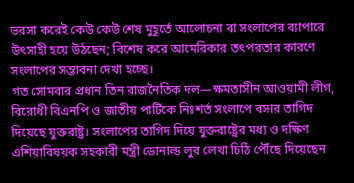ভরসা করেই কেউ কেউ শেষ মুহূর্তে আলোচনা বা সংলাপের ব্যাপারে উৎসাহী হয়ে উঠছেন; বিশেষ করে আমেরিকার তৎপরতার কারণে সংলাপের সম্ভাবনা দেখা হচ্ছে।
গত সোমবার প্রধান তিন রাজনৈতিক দল—ক্ষমতাসীন আওয়ামী লীগ, বিরোধী বিএনপি ও জাতীয় পার্টিকে নিঃশর্ত সংলাপে বসার তাগিদ দিয়েছে যুক্তরাষ্ট্র। সংলাপের তাগিদ দিয়ে যুক্তরাষ্ট্রের মধ্য ও দক্ষিণ এশিয়াবিষয়ক সহকারী মন্ত্রী ডোনাল্ড লুর লেখা চিঠি পৌঁছে দিয়েছেন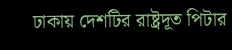ঢাকায় দেশটির রাষ্ট্রদূত পিটার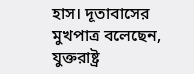হাস। দূতাবাসের মুখপাত্র বলেছেন, যুক্তরাষ্ট্র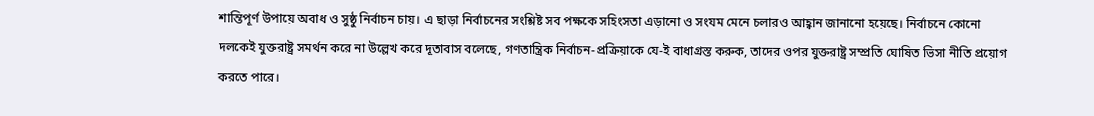শান্তিপূর্ণ উপায়ে অবাধ ও সুষ্ঠু নির্বাচন চায়। এ ছাড়া নির্বাচনের সংশ্লিষ্ট সব পক্ষকে সহিংসতা এড়ানো ও সংযম মেনে চলারও আহ্বান জানানো হয়েছে। নির্বাচনে কোনো দলকেই যুক্তরাষ্ট্র সমর্থন করে না উল্লেখ করে দূতাবাস বলেছে, গণতান্ত্রিক নির্বাচন-প্রক্রিয়াকে যে-ই বাধাগ্রস্ত করুক, তাদের ওপর যুক্তরাষ্ট্র সম্প্রতি ঘোষিত ভিসা নীতি প্রয়োগ করতে পারে।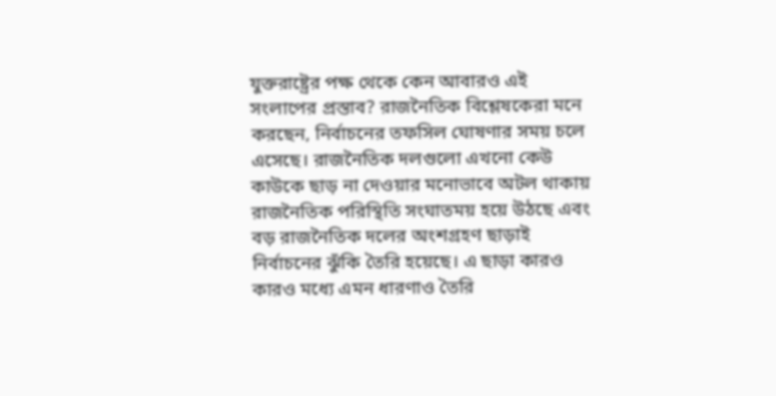যুক্তরাষ্ট্রের পক্ষ থেকে কেন আবারও এই সংলাপের প্রস্তাব? রাজনৈতিক বিশ্লেষকেরা মনে করছেন, নির্বাচনের তফসিল ঘোষণার সময় চলে এসেছে। রাজনৈতিক দলগুলো এখনো কেউ কাউকে ছাড় না দেওয়ার মনোভাবে অটল থাকায় রাজনৈতিক পরিস্থিতি সংঘাতময় হয়ে উঠছে এবং বড় রাজনৈতিক দলের অংশগ্রহণ ছাড়াই নির্বাচনের ঝুঁকি তৈরি হয়েছে। এ ছাড়া কারও কারও মধ্যে এমন ধারণাও তৈরি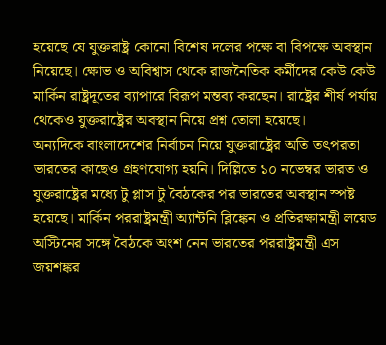হয়েছে যে যুক্তরাষ্ট্র কোনো বিশেষ দলের পক্ষে বা বিপক্ষে অবস্থান নিয়েছে। ক্ষোভ ও অবিশ্বাস থেকে রাজনৈতিক কর্মীদের কেউ কেউ মার্কিন রাষ্ট্রদূতের ব্যাপারে বিরূপ মন্তব্য করছেন। রাষ্ট্রের শীর্ষ পর্যায় থেকেও যুক্তরাষ্ট্রের অবস্থান নিয়ে প্রশ্ন তোলা হয়েছে।
অন্যদিকে বাংলাদেশের নির্বাচন নিয়ে যুক্তরাষ্ট্রের অতি তৎপরতা ভারতের কাছেও গ্রহণযোগ্য হয়নি। দিল্লিতে ১০ নভেম্বর ভারত ও যুক্তরাষ্ট্রের মধ্যে টু প্লাস টু বৈঠকের পর ভারতের অবস্থান স্পষ্ট হয়েছে। মার্কিন পররাষ্ট্রমন্ত্রী অ্যান্টনি ব্লিঙ্কেন ও প্রতিরক্ষামন্ত্রী লয়েড অস্টিনের সঙ্গে বৈঠকে অংশ নেন ভারতের পররাষ্ট্রমন্ত্রী এস জয়শঙ্কর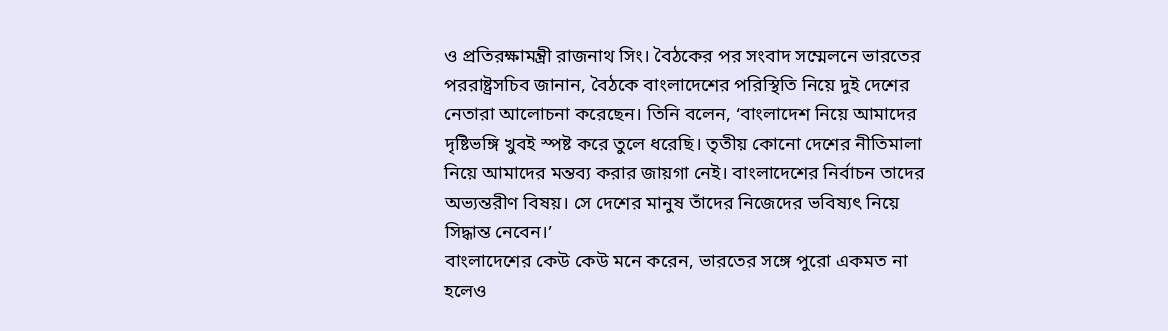ও প্রতিরক্ষামন্ত্রী রাজনাথ সিং। বৈঠকের পর সংবাদ সম্মেলনে ভারতের পররাষ্ট্রসচিব জানান, বৈঠকে বাংলাদেশের পরিস্থিতি নিয়ে দুই দেশের নেতারা আলোচনা করেছেন। তিনি বলেন, ‘বাংলাদেশ নিয়ে আমাদের দৃষ্টিভঙ্গি খুবই স্পষ্ট করে তুলে ধরেছি। তৃতীয় কোনো দেশের নীতিমালা নিয়ে আমাদের মন্তব্য করার জায়গা নেই। বাংলাদেশের নির্বাচন তাদের অভ্যন্তরীণ বিষয়। সে দেশের মানুষ তাঁদের নিজেদের ভবিষ্যৎ নিয়ে সিদ্ধান্ত নেবেন।’
বাংলাদেশের কেউ কেউ মনে করেন, ভারতের সঙ্গে পুরো একমত না হলেও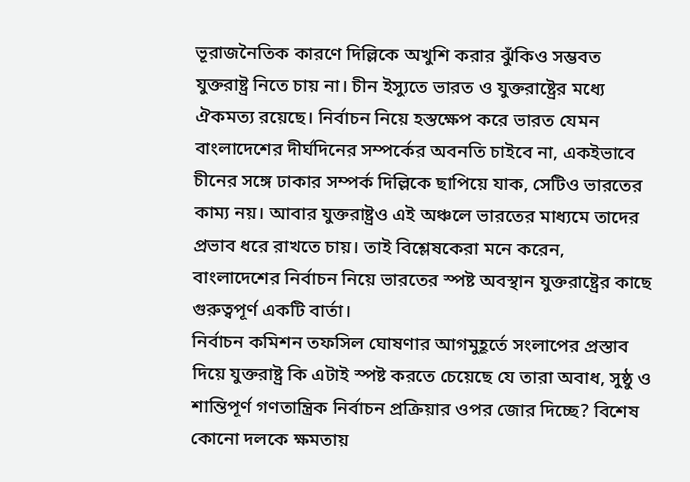ভূরাজনৈতিক কারণে দিল্লিকে অখুশি করার ঝুঁকিও সম্ভবত যুক্তরাষ্ট্র নিতে চায় না। চীন ইস্যুতে ভারত ও যুক্তরাষ্ট্রের মধ্যে ঐকমত্য রয়েছে। নির্বাচন নিয়ে হস্তক্ষেপ করে ভারত যেমন বাংলাদেশের দীর্ঘদিনের সম্পর্কের অবনতি চাইবে না, একইভাবে চীনের সঙ্গে ঢাকার সম্পর্ক দিল্লিকে ছাপিয়ে যাক, সেটিও ভারতের কাম্য নয়। আবার যুক্তরাষ্ট্রও এই অঞ্চলে ভারতের মাধ্যমে তাদের প্রভাব ধরে রাখতে চায়। তাই বিশ্লেষকেরা মনে করেন, বাংলাদেশের নির্বাচন নিয়ে ভারতের স্পষ্ট অবস্থান যুক্তরাষ্ট্রের কাছে গুরুত্বপূর্ণ একটি বার্তা।
নির্বাচন কমিশন তফসিল ঘোষণার আগমুহূর্তে সংলাপের প্রস্তাব দিয়ে যুক্তরাষ্ট্র কি এটাই স্পষ্ট করতে চেয়েছে যে তারা অবাধ, সুষ্ঠু ও শান্তিপূর্ণ গণতান্ত্রিক নির্বাচন প্রক্রিয়ার ওপর জোর দিচ্ছে? বিশেষ কোনো দলকে ক্ষমতায়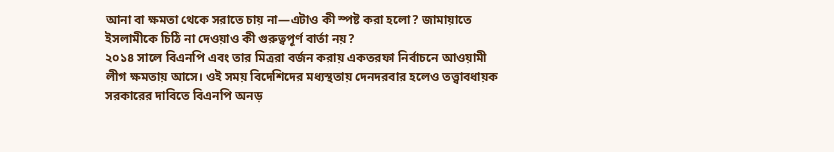আনা বা ক্ষমতা থেকে সরাতে চায় না—এটাও কী স্পষ্ট করা হলো? জামায়াতে ইসলামীকে চিঠি না দেওয়াও কী গুরুত্বপূর্ণ বার্তা নয়?
২০১৪ সালে বিএনপি এবং তার মিত্ররা বর্জন করায় একতরফা নির্বাচনে আওয়ামী লীগ ক্ষমতায় আসে। ওই সময় বিদেশিদের মধ্যস্থতায় দেনদরবার হলেও তত্ত্বাবধায়ক সরকারের দাবিতে বিএনপি অনড়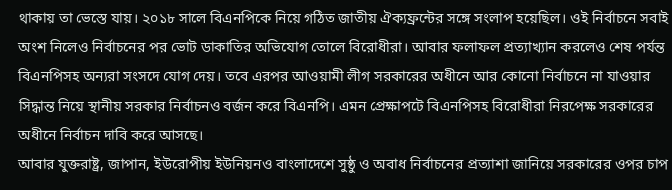থাকায় তা ভেস্তে যায়। ২০১৮ সালে বিএনপিকে নিয়ে গঠিত জাতীয় ঐক্যফ্রন্টের সঙ্গে সংলাপ হয়েছিল। ওই নির্বাচনে সবাই অংশ নিলেও নির্বাচনের পর ভোট ডাকাতির অভিযোগ তোলে বিরোধীরা। আবার ফলাফল প্রত্যাখ্যান করলেও শেষ পর্যন্ত বিএনপিসহ অন্যরা সংসদে যোগ দেয়। তবে এরপর আওয়ামী লীগ সরকারের অধীনে আর কোনো নির্বাচনে না যাওয়ার সিদ্ধান্ত নিয়ে স্থানীয় সরকার নির্বাচনও বর্জন করে বিএনপি। এমন প্রেক্ষাপটে বিএনপিসহ বিরোধীরা নিরপেক্ষ সরকারের অধীনে নির্বাচন দাবি করে আসছে।
আবার যুক্তরাষ্ট্র, জাপান, ইউরোপীয় ইউনিয়নও বাংলাদেশে সুষ্ঠু ও অবাধ নির্বাচনের প্রত্যাশা জানিয়ে সরকারের ওপর চাপ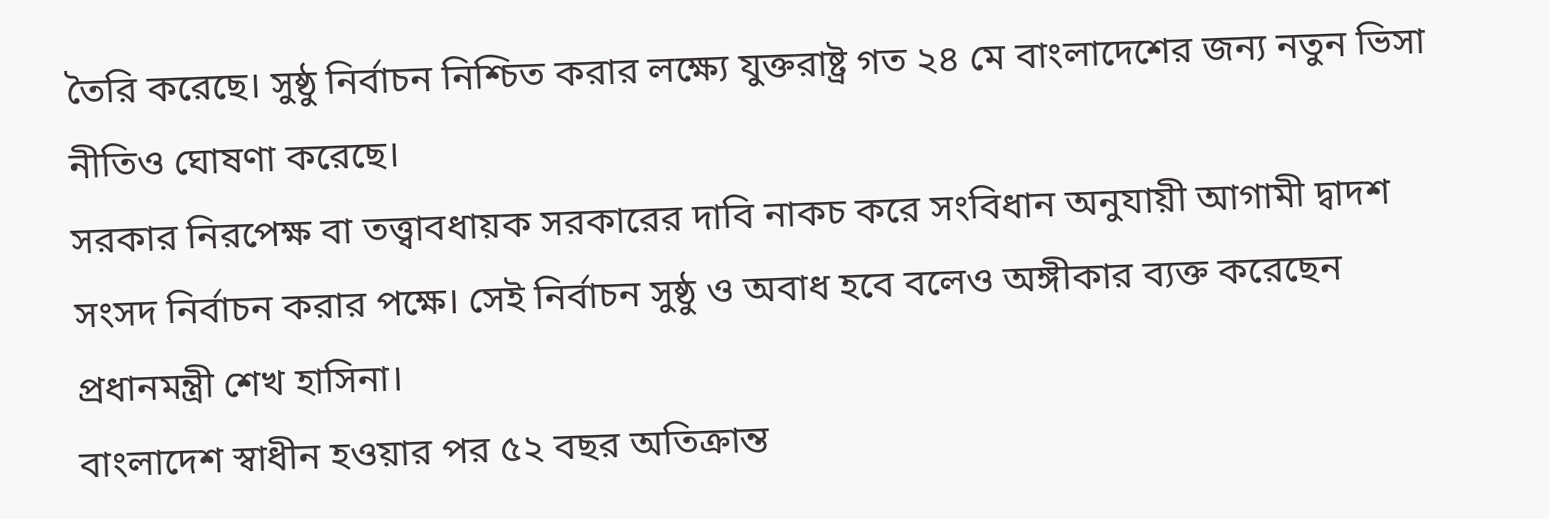তৈরি করেছে। সুষ্ঠু নির্বাচন নিশ্চিত করার লক্ষ্যে যুক্তরাষ্ট্র গত ২৪ মে বাংলাদেশের জন্য নতুন ভিসা নীতিও ঘোষণা করেছে।
সরকার নিরপেক্ষ বা তত্ত্বাবধায়ক সরকারের দাবি নাকচ করে সংবিধান অনুযায়ী আগামী দ্বাদশ সংসদ নির্বাচন করার পক্ষে। সেই নির্বাচন সুষ্ঠু ও অবাধ হবে বলেও অঙ্গীকার ব্যক্ত করেছেন প্রধানমন্ত্রী শেখ হাসিনা।
বাংলাদেশ স্বাধীন হওয়ার পর ৫২ বছর অতিক্রান্ত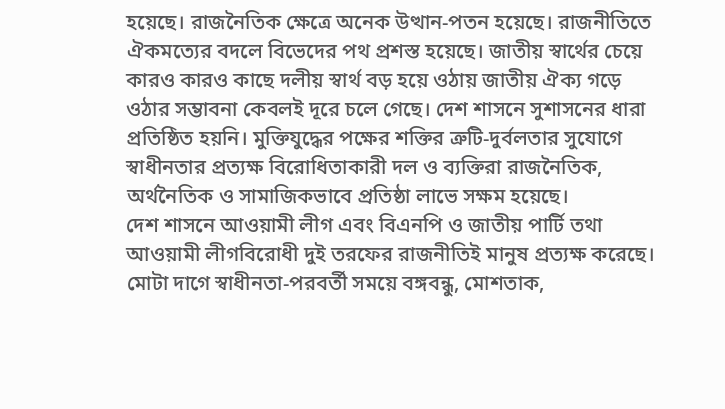হয়েছে। রাজনৈতিক ক্ষেত্রে অনেক উত্থান-পতন হয়েছে। রাজনীতিতে ঐকমত্যের বদলে বিভেদের পথ প্রশস্ত হয়েছে। জাতীয় স্বার্থের চেয়ে কারও কারও কাছে দলীয় স্বার্থ বড় হয়ে ওঠায় জাতীয় ঐক্য গড়ে ওঠার সম্ভাবনা কেবলই দূরে চলে গেছে। দেশ শাসনে সুশাসনের ধারা প্রতিষ্ঠিত হয়নি। মুক্তিযুদ্ধের পক্ষের শক্তির ত্রুটি-দুর্বলতার সুযোগে স্বাধীনতার প্রত্যক্ষ বিরোধিতাকারী দল ও ব্যক্তিরা রাজনৈতিক, অর্থনৈতিক ও সামাজিকভাবে প্রতিষ্ঠা লাভে সক্ষম হয়েছে।
দেশ শাসনে আওয়ামী লীগ এবং বিএনপি ও জাতীয় পার্টি তথা আওয়ামী লীগবিরোধী দুই তরফের রাজনীতিই মানুষ প্রত্যক্ষ করেছে। মোটা দাগে স্বাধীনতা-পরবর্তী সময়ে বঙ্গবন্ধু, মোশতাক,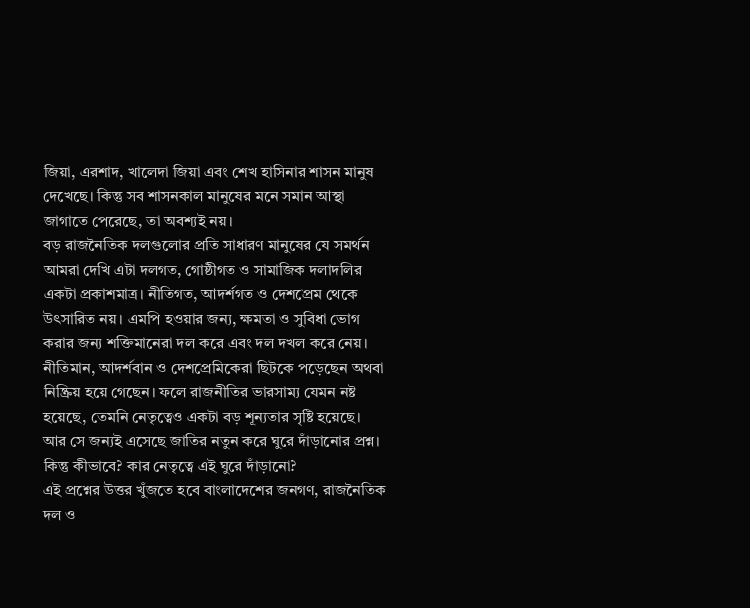জিয়া, এরশাদ, খালেদা জিয়া এবং শেখ হাসিনার শাসন মানুষ দেখেছে। কিন্তু সব শাসনকাল মানুষের মনে সমান আস্থা জাগাতে পেরেছে, তা অবশ্যই নয়।
বড় রাজনৈতিক দলগুলোর প্রতি সাধারণ মানুষের যে সমর্থন আমরা দেখি এটা দলগত, গোষ্ঠীগত ও সামাজিক দলাদলির একটা প্রকাশমাত্র। নীতিগত, আদর্শগত ও দেশপ্রেম থেকে উৎসারিত নয়। এমপি হওয়ার জন্য, ক্ষমতা ও সুবিধা ভোগ করার জন্য শক্তিমানেরা দল করে এবং দল দখল করে নেয়। নীতিমান, আদর্শবান ও দেশপ্রেমিকেরা ছিটকে পড়েছেন অথবা নিষ্ক্রিয় হয়ে গেছেন। ফলে রাজনীতির ভারসাম্য যেমন নষ্ট হয়েছে, তেমনি নেতৃত্বেও একটা বড় শূন্যতার সৃষ্টি হয়েছে।
আর সে জন্যই এসেছে জাতির নতুন করে ঘুরে দাঁড়ানোর প্রশ্ন। কিন্তু কীভাবে? কার নেতৃত্বে এই ঘুরে দাঁড়ানো?
এই প্রশ্নের উত্তর খুঁজতে হবে বাংলাদেশের জনগণ, রাজনৈতিক দল ও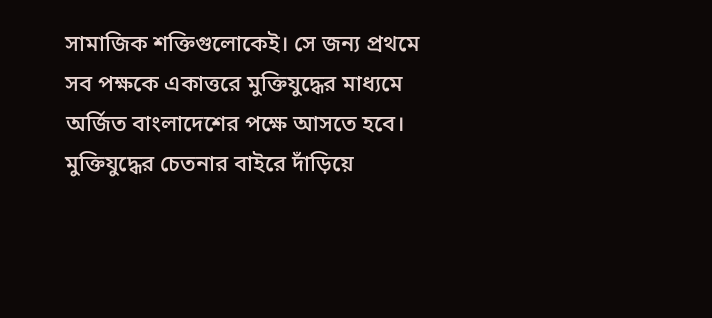সামাজিক শক্তিগুলোকেই। সে জন্য প্রথমে সব পক্ষকে একাত্তরে মুক্তিযুদ্ধের মাধ্যমে অর্জিত বাংলাদেশের পক্ষে আসতে হবে। মুক্তিযুদ্ধের চেতনার বাইরে দাঁড়িয়ে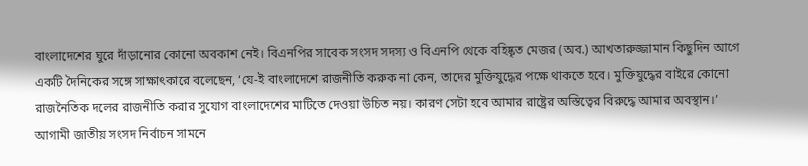বাংলাদেশের ঘুরে দাঁড়ানোর কোনো অবকাশ নেই। বিএনপির সাবেক সংসদ সদস্য ও বিএনপি থেকে বহিষ্কৃত মেজর (অব.) আখতারুজ্জামান কিছুদিন আগে একটি দৈনিকের সঙ্গে সাক্ষাৎকারে বলেছেন, ‘যে-ই বাংলাদেশে রাজনীতি করুক না কেন, তাদের মুক্তিযুদ্ধের পক্ষে থাকতে হবে। মুক্তিযুদ্ধের বাইরে কোনো রাজনৈতিক দলের রাজনীতি করার সুযোগ বাংলাদেশের মাটিতে দেওয়া উচিত নয়। কারণ সেটা হবে আমার রাষ্ট্রের অস্তিত্বের বিরুদ্ধে আমার অবস্থান।’
আগামী জাতীয় সংসদ নির্বাচন সামনে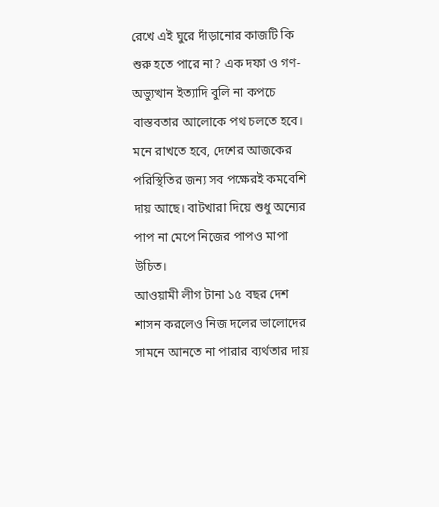রেখে এই ঘুরে দাঁড়ানোর কাজটি কি শুরু হতে পারে না? এক দফা ও গণ-অভ্যুত্থান ইত্যাদি বুলি না কপচে বাস্তবতার আলোকে পথ চলতে হবে। মনে রাখতে হবে, দেশের আজকের পরিস্থিতির জন্য সব পক্ষেরই কমবেশি দায় আছে। বাটখারা দিয়ে শুধু অন্যের পাপ না মেপে নিজের পাপও মাপা উচিত।
আওয়ামী লীগ টানা ১৫ বছর দেশ শাসন করলেও নিজ দলের ভালোদের সামনে আনতে না পারার ব্যর্থতার দায়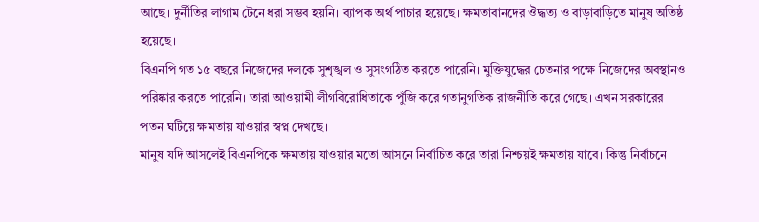আছে। দুর্নীতির লাগাম টেনে ধরা সম্ভব হয়নি। ব্যাপক অর্থ পাচার হয়েছে। ক্ষমতাবানদের ঔদ্ধত্য ও বাড়াবাড়িতে মানুষ অতিষ্ঠ হয়েছে।
বিএনপি গত ১৫ বছরে নিজেদের দলকে সুশৃঙ্খল ও সুসংগঠিত করতে পারেনি। মুক্তিযুদ্ধের চেতনার পক্ষে নিজেদের অবস্থানও পরিষ্কার করতে পারেনি। তারা আওয়ামী লীগবিরোধিতাকে পুঁজি করে গতানুগতিক রাজনীতি করে গেছে। এখন সরকারের পতন ঘটিয়ে ক্ষমতায় যাওয়ার স্বপ্ন দেখছে।
মানুষ যদি আসলেই বিএনপিকে ক্ষমতায় যাওয়ার মতো আসনে নির্বাচিত করে তারা নিশ্চয়ই ক্ষমতায় যাবে। কিন্তু নির্বাচনে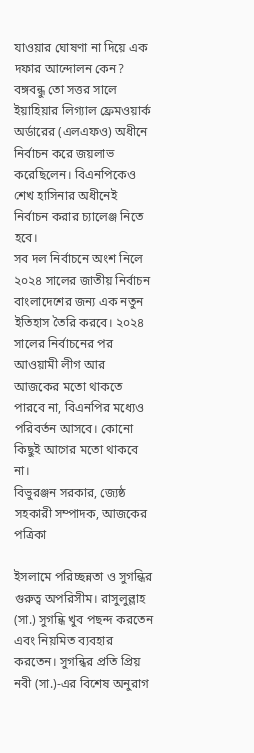যাওয়ার ঘোষণা না দিয়ে এক দফার আন্দোলন কেন? বঙ্গবন্ধু তো সত্তর সালে ইয়াহিয়ার লিগ্যাল ফ্রেমওয়ার্ক অর্ডারের (এলএফও) অধীনে নির্বাচন করে জয়লাভ করেছিলেন। বিএনপিকেও শেখ হাসিনার অধীনেই নির্বাচন করার চ্যালেঞ্জ নিতে হবে।
সব দল নির্বাচনে অংশ নিলে ২০২৪ সালের জাতীয় নির্বাচন বাংলাদেশের জন্য এক নতুন ইতিহাস তৈরি করবে। ২০২৪ সালের নির্বাচনের পর আওয়ামী লীগ আর আজকের মতো থাকতে পারবে না, বিএনপির মধ্যেও পরিবর্তন আসবে। কোনো কিছুই আগের মতো থাকবে না।
বিভুরঞ্জন সরকার, জ্যেষ্ঠ সহকারী সম্পাদক, আজকের পত্রিকা

ইসলামে পরিচ্ছন্নতা ও সুগন্ধির গুরুত্ব অপরিসীম। রাসুলুল্লাহ (সা.) সুগন্ধি খুব পছন্দ করতেন এবং নিয়মিত ব্যবহার করতেন। সুগন্ধির প্রতি প্রিয় নবী (সা.)-এর বিশেষ অনুরাগ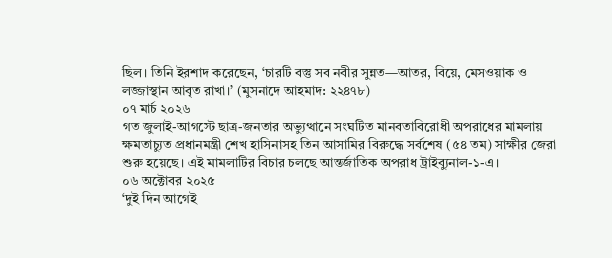ছিল। তিনি ইরশাদ করেছেন, ‘চারটি বস্তু সব নবীর সুন্নত—আতর, বিয়ে, মেসওয়াক ও লজ্জাস্থান আবৃত রাখা।’ (মুসনাদে আহমাদ: ২২৪৭৮)
০৭ মার্চ ২০২৬
গত জুলাই-আগস্টে ছাত্র-জনতার অভ্যুত্থানে সংঘটিত মানবতাবিরোধী অপরাধের মামলায় ক্ষমতাচ্যুত প্রধানমন্ত্রী শেখ হাসিনাসহ তিন আসামির বিরুদ্ধে সর্বশেষ (৫৪ তম) সাক্ষীর জেরা শুরু হয়েছে। এই মামলাটির বিচার চলছে আন্তর্জাতিক অপরাধ ট্রাইব্যুনাল-১-এ।
০৬ অক্টোবর ২০২৫
‘দুই দিন আগেই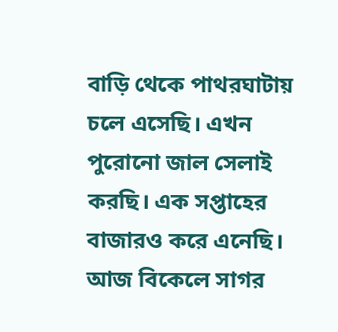বাড়ি থেকে পাথরঘাটায় চলে এসেছি। এখন পুরোনো জাল সেলাই করছি। এক সপ্তাহের বাজারও করে এনেছি। আজ বিকেলে সাগর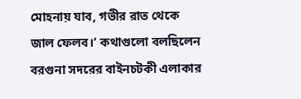মোহনায় যাব, গভীর রাত থেকে জাল ফেলব।’ কথাগুলো বলছিলেন বরগুনা সদরের বাইনচটকী এলাকার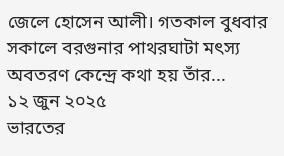জেলে হোসেন আলী। গতকাল বুধবার সকালে বরগুনার পাথরঘাটা মৎস্য অবতরণ কেন্দ্রে কথা হয় তাঁর...
১২ জুন ২০২৫
ভারতের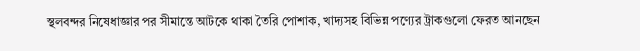স্থলবন্দর নিষেধাজ্ঞার পর সীমান্তে আটকে থাকা তৈরি পোশাক, খাদ্যসহ বিভিন্ন পণ্যের ট্রাকগুলো ফেরত আনছেন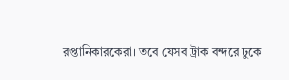রপ্তানিকারকেরা। তবে যেসব ট্রাক বন্দরে ঢুকে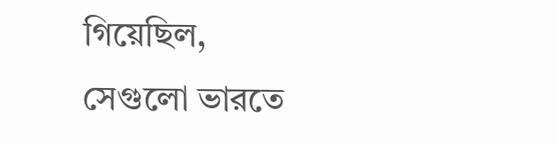গিয়েছিল, সেগুলো ভারতে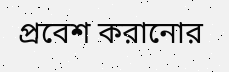প্রবেশ করানোর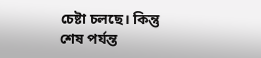চেষ্টা চলছে। কিন্তু শেষ পর্যন্ত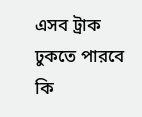এসব ট্রাক ঢুকতে পারবে কি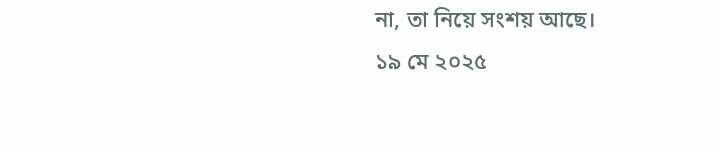না, তা নিয়ে সংশয় আছে।
১৯ মে ২০২৫